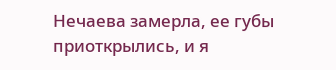Нечаева замерла, ее губы приоткрылись, и я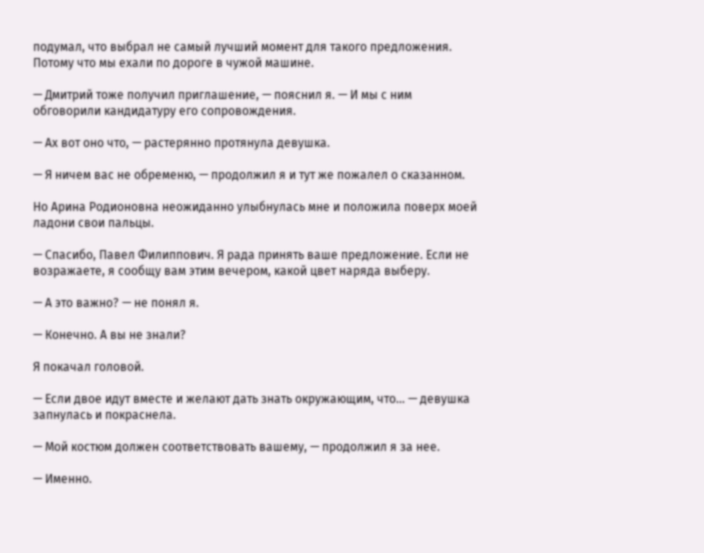подумал, что выбрал не самый лучший момент для такого предложения. Потому что мы ехали по дороге в чужой машине.

— Дмитрий тоже получил приглашение, — пояснил я. — И мы с ним обговорили кандидатуру его сопровождения.

— Ах вот оно что, — растерянно протянула девушка.

— Я ничем вас не обременю, — продолжил я и тут же пожалел о сказанном.

Но Арина Родионовна неожиданно улыбнулась мне и положила поверх моей ладони свои пальцы.

— Спасибо, Павел Филиппович. Я рада принять ваше предложение. Если не возражаете, я сообщу вам этим вечером, какой цвет наряда выберу.

— А это важно? — не понял я.

— Конечно. А вы не знали?

Я покачал головой.

— Если двое идут вместе и желают дать знать окружающим, что... — девушка запнулась и покраснела.

— Мой костюм должен соответствовать вашему, — продолжил я за нее.

— Именно.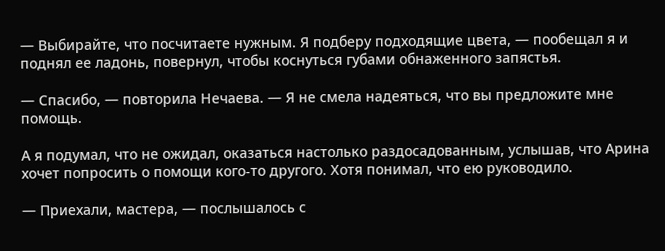— Выбирайте, что посчитаете нужным. Я подберу подходящие цвета, — пообещал я и поднял ее ладонь, повернул, чтобы коснуться губами обнаженного запястья.

— Спасибо, — повторила Нечаева. — Я не смела надеяться, что вы предложите мне помощь.

А я подумал, что не ожидал, оказаться настолько раздосадованным, услышав, что Арина хочет попросить о помощи кого-то другого. Хотя понимал, что ею руководило.

— Приехали, мастера, — послышалось с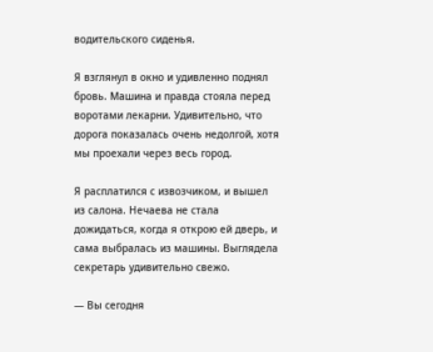водительского сиденья.

Я взглянул в окно и удивленно поднял бровь. Машина и правда стояла перед воротами лекарни. Удивительно, что дорога показалась очень недолгой, хотя мы проехали через весь город.

Я расплатился с извозчиком, и вышел из салона. Нечаева не стала дожидаться, когда я открою ей дверь, и сама выбралась из машины. Выглядела секретарь удивительно свежо.

— Вы сегодня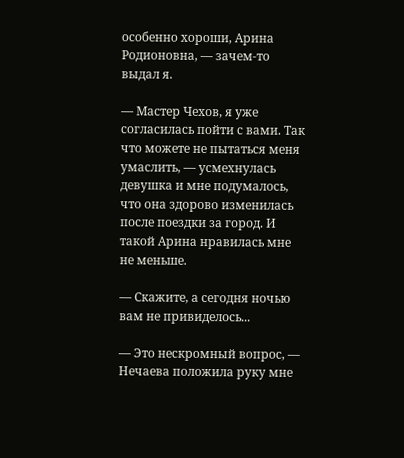особенно хороши, Арина Родионовна, — зачем-то выдал я.

— Мастер Чехов, я уже согласилась пойти с вами. Так что можете не пытаться меня умаслить, — усмехнулась девушка и мне подумалось, что она здорово изменилась после поездки за город. И такой Арина нравилась мне не меньше.

— Скажите, а сегодня ночью вам не привиделось...

— Это нескромный вопрос, — Нечаева положила руку мне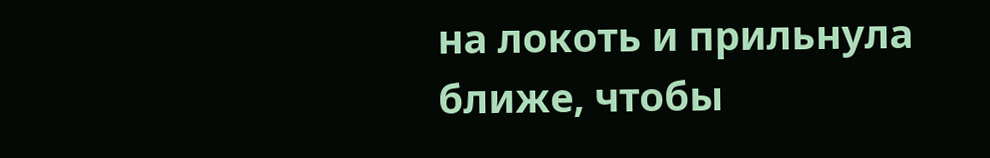на локоть и прильнула ближе, чтобы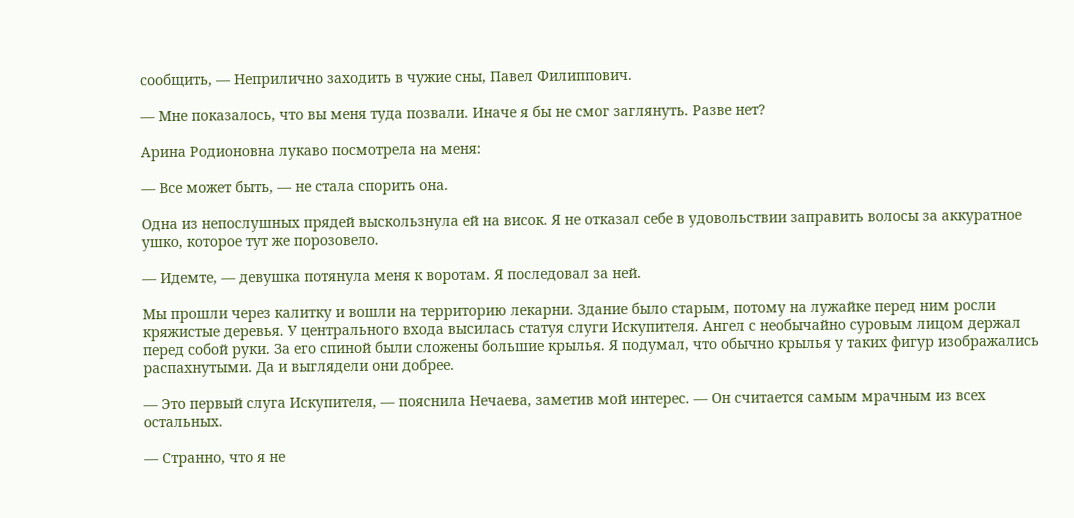сообщить, — Неприлично заходить в чужие сны, Павел Филиппович.

— Мне показалось, что вы меня туда позвали. Иначе я бы не смог заглянуть. Разве нет?

Арина Родионовна лукаво посмотрела на меня:

— Все может быть, — не стала спорить она.

Одна из непослушных прядей выскользнула ей на висок. Я не отказал себе в удовольствии заправить волосы за аккуратное ушко, которое тут же порозовело.

— Идемте, — девушка потянула меня к воротам. Я последовал за ней.

Мы прошли через калитку и вошли на территорию лекарни. Здание было старым, потому на лужайке перед ним росли кряжистые деревья. У центрального входа высилась статуя слуги Искупителя. Ангел с необычайно суровым лицом держал перед собой руки. За его спиной были сложены большие крылья. Я подумал, что обычно крылья у таких фигур изображались распахнутыми. Да и выглядели они добрее.

— Это первый слуга Искупителя, — пояснила Нечаева, заметив мой интерес. — Он считается самым мрачным из всех остальных.

— Странно, что я не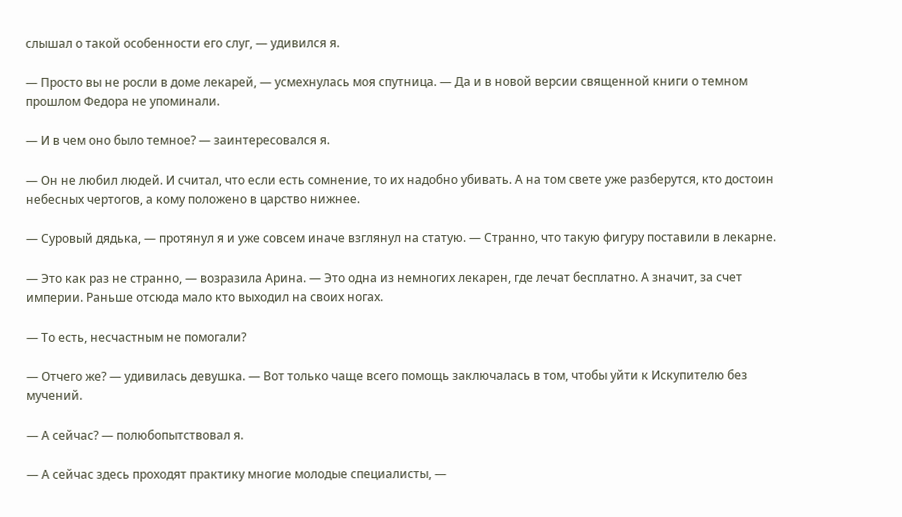слышал о такой особенности его слуг, — удивился я.

— Просто вы не росли в доме лекарей, — усмехнулась моя спутница. — Да и в новой версии священной книги о темном прошлом Федора не упоминали.

— И в чем оно было темное? — заинтересовался я.

— Он не любил людей. И считал, что если есть сомнение, то их надобно убивать. А на том свете уже разберутся, кто достоин небесных чертогов, а кому положено в царство нижнее.

— Суровый дядька, — протянул я и уже совсем иначе взглянул на статую. — Странно, что такую фигуру поставили в лекарне.

— Это как раз не странно, — возразила Арина. — Это одна из немногих лекарен, где лечат бесплатно. А значит, за счет империи. Раньше отсюда мало кто выходил на своих ногах.

— То есть, несчастным не помогали?

— Отчего же? — удивилась девушка. — Вот только чаще всего помощь заключалась в том, чтобы уйти к Искупителю без мучений.

— А сейчас? — полюбопытствовал я.

— А сейчас здесь проходят практику многие молодые специалисты, —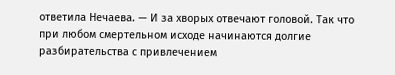ответила Нечаева. — И за хворых отвечают головой. Так что при любом смертельном исходе начинаются долгие разбирательства с привлечением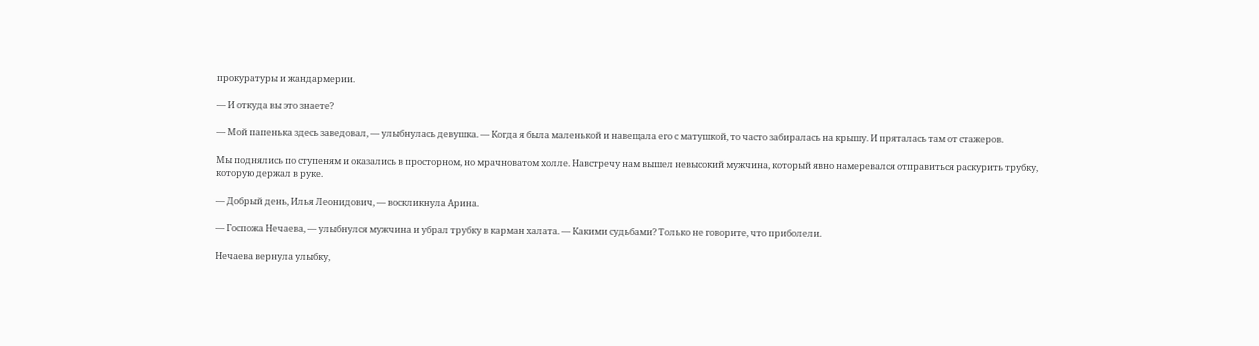прокуратуры и жандармерии.

— И откуда вы это знаете?

— Мой папенька здесь заведовал, — улыбнулась девушка. — Когда я была маленькой и навещала его с матушкой, то часто забиралась на крышу. И пряталась там от стажеров.

Мы поднялись по ступеням и оказались в просторном, но мрачноватом холле. Навстречу нам вышел невысокий мужчина, который явно намеревался отправиться раскурить трубку, которую держал в руке.

— Добрый день, Илья Леонидович, — воскликнула Арина.

— Госпожа Нечаева, — улыбнулся мужчина и убрал трубку в карман халата. — Какими судьбами? Только не говорите, что приболели.

Нечаева вернула улыбку,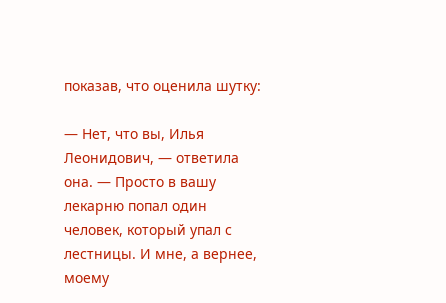показав, что оценила шутку:

— Нет, что вы, Илья Леонидович, — ответила она. — Просто в вашу лекарню попал один человек, который упал с лестницы. И мне, а вернее, моему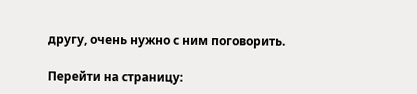другу, очень нужно с ним поговорить.

Перейти на страницу: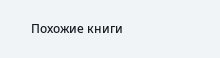Похожие книги